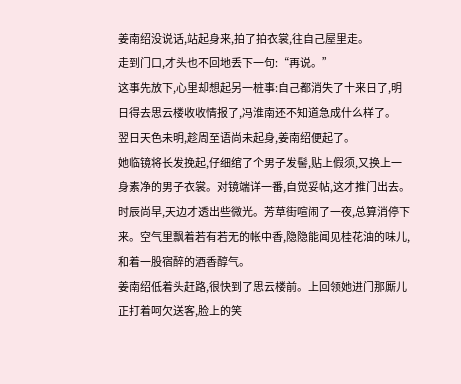姜南绍没说话,站起身来,拍了拍衣裳,往自己屋里走。
走到门口,才头也不回地丢下一句:“再说。”
这事先放下,心里却想起另一桩事:自己都消失了十来日了,明日得去思云楼收收情报了,冯淮南还不知道急成什么样了。
翌日天色未明,趁周至语尚未起身,姜南绍便起了。
她临镜将长发挽起,仔细绾了个男子发髻,贴上假须,又换上一身素净的男子衣裳。对镜端详一番,自觉妥帖,这才推门出去。
时辰尚早,天边才透出些微光。芳草街喧闹了一夜,总算消停下来。空气里飘着若有若无的帐中香,隐隐能闻见桂花油的味儿,和着一股宿醉的酒香醇气。
姜南绍低着头赶路,很快到了思云楼前。上回领她进门那厮儿正打着呵欠送客,脸上的笑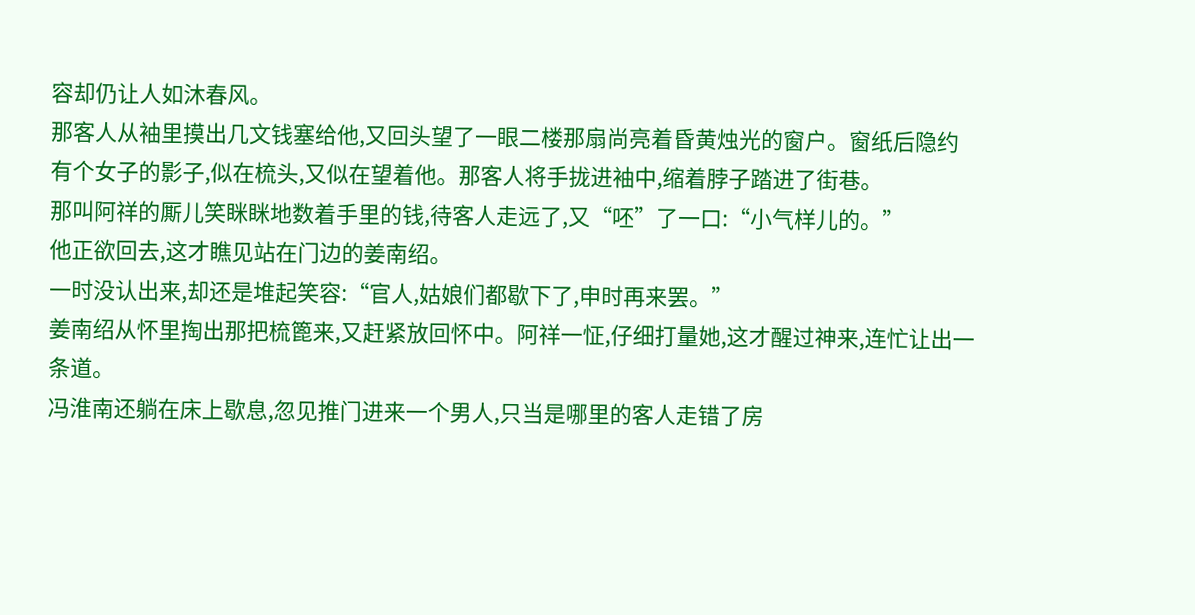容却仍让人如沐春风。
那客人从袖里摸出几文钱塞给他,又回头望了一眼二楼那扇尚亮着昏黄烛光的窗户。窗纸后隐约有个女子的影子,似在梳头,又似在望着他。那客人将手拢进袖中,缩着脖子踏进了街巷。
那叫阿祥的厮儿笑眯眯地数着手里的钱,待客人走远了,又“呸”了一口:“小气样儿的。”
他正欲回去,这才瞧见站在门边的姜南绍。
一时没认出来,却还是堆起笑容:“官人,姑娘们都歇下了,申时再来罢。”
姜南绍从怀里掏出那把梳篦来,又赶紧放回怀中。阿祥一怔,仔细打量她,这才醒过神来,连忙让出一条道。
冯淮南还躺在床上歇息,忽见推门进来一个男人,只当是哪里的客人走错了房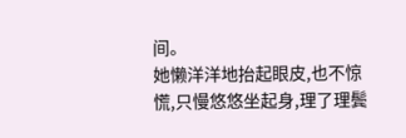间。
她懒洋洋地抬起眼皮,也不惊慌,只慢悠悠坐起身,理了理鬓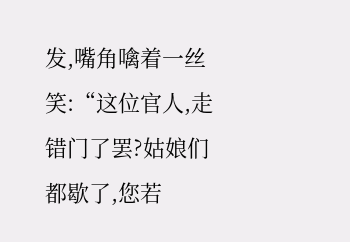发,嘴角噙着一丝笑:“这位官人,走错门了罢?姑娘们都歇了,您若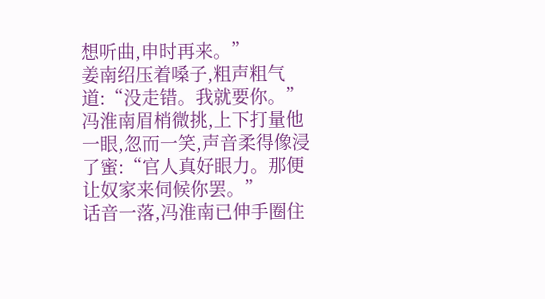想听曲,申时再来。”
姜南绍压着嗓子,粗声粗气道:“没走错。我就要你。”
冯淮南眉梢微挑,上下打量他一眼,忽而一笑,声音柔得像浸了蜜:“官人真好眼力。那便让奴家来伺候你罢。”
话音一落,冯淮南已伸手圈住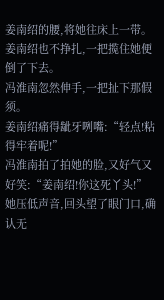姜南绍的腰,将她往床上一带。姜南绍也不挣扎,一把揽住她便倒了下去。
冯淮南忽然伸手,一把扯下那假须。
姜南绍痛得龇牙咧嘴:“轻点!粘得牢着呢!”
冯淮南拍了拍她的脸,又好气又好笑:“姜南绍!你这死丫头!”她压低声音,回头望了眼门口,确认无